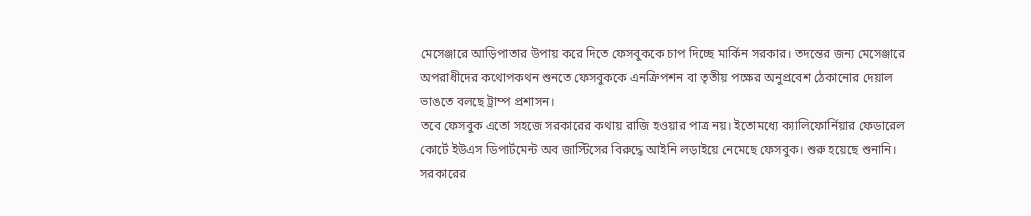মেসেঞ্জারে আড়িপাতার উপায় করে দিতে ফেসবুককে চাপ দিচ্ছে মার্কিন সরকার। তদন্তের জন্য মেসেঞ্জারে অপরাধীদের কথোপকথন শুনতে ফেসবুককে এনক্রিপশন বা তৃতীয় পক্ষের অনুপ্রবেশ ঠেকানোর দেয়াল ভাঙতে বলছে ট্রাম্প প্রশাসন।
তবে ফেসবুক এতো সহজে সরকারের কথায় রাজি হওয়ার পাত্র নয়। ইতোমধ্যে ক্যালিফোর্নিয়ার ফেডারেল কোর্টে ইউএস ডিপার্টমেন্ট অব জাস্টিসের বিরুদ্ধে আইনি লড়াইয়ে নেমেছে ফেসবুক। শুরু হয়েছে শুনানি। সরকারের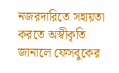নজরদারিতে সহায়তা করতে অস্বীকৃতি জানালে ফেসবুকের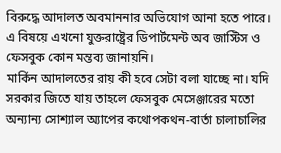বিরুদ্ধে আদালত অবমাননার অভিযোগ আনা হতে পারে।
এ বিষয়ে এখনো যুক্তরাষ্ট্রের ডিপার্টমেন্ট অব জাস্টিস ও ফেসবুক কোন মন্তব্য জানায়নি।
মার্কিন আদালতের রায় কী হবে সেটা বলা যাচ্ছে না। যদি সরকার জিতে যায় তাহলে ফেসবুক মেসেঞ্জারের মতো অন্যান্য সোশ্যাল অ্যাপের কথোপকথন-বার্তা চালাচালির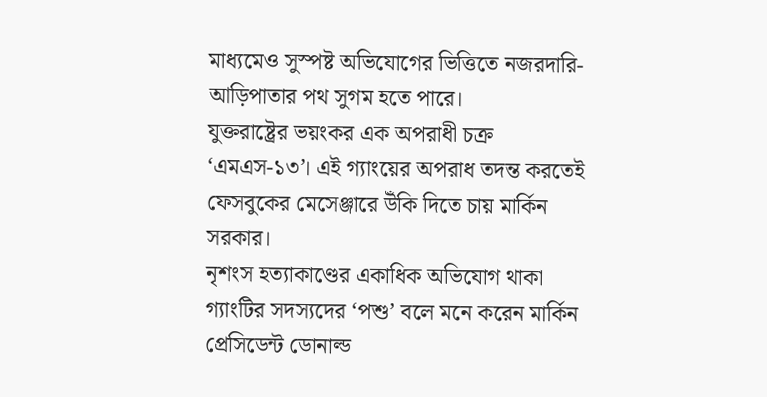মাধ্যমেও সুস্পষ্ট অভিযোগের ভিত্তিতে নজরদারি-আড়িপাতার পথ সুগম হতে পারে।
যুক্তরাষ্ট্রের ভয়ংকর এক অপরাধী চক্র ‘এমএস-১৩’। এই গ্যাংয়ের অপরাধ তদন্ত করতেই ফেসবুকের মেসেঞ্জারে উঁকি দিতে চায় মার্কিন সরকার।
নৃশংস হত্যাকাণ্ডের একাধিক অভিযোগ থাকা গ্যাংটির সদস্যদের ‘পশু’ বলে মনে করেন মার্কিন প্রেসিডেন্ট ডোনাল্ড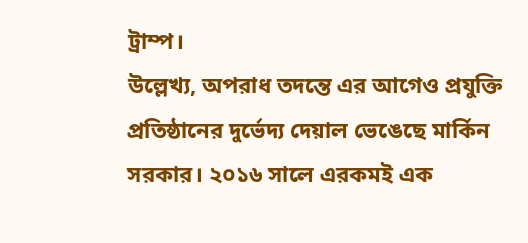ট্রাম্প।
উল্লেখ্য, অপরাধ তদন্তে এর আগেও প্রযুক্তি প্রতিষ্ঠানের দুর্ভেদ্য দেয়াল ভেঙেছে মার্কিন সরকার। ২০১৬ সালে এরকমই এক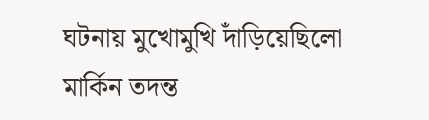ঘটনায় মুখোমুখি দাঁড়িয়েছিলো মার্কিন তদন্ত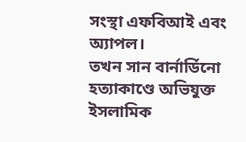সংস্থা এফবিআই এবং অ্যাপল।
তখন সান বার্নার্ডিনো হত্যাকাণ্ডে অভিযুক্ত ইসলামিক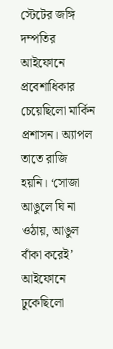স্টেটের জঙ্গি দম্পতির আইফোনে প্রবেশাধিকার চেয়েছিলো মার্কিন প্রশাসন। অ্যাপল তাতে রাজি হয়নি। ‘সোজা আঙুলে ঘি না ওঠায়, আঙুল বাঁকা করেই’ আইফোনে ঢুকেছিলো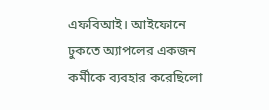এফবিআই। আইফোনে ঢুকতে অ্যাপলের একজন কর্মীকে ব্যবহার করেছিলো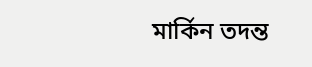মার্কিন তদন্ত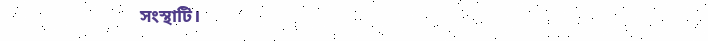সংস্থাটি।